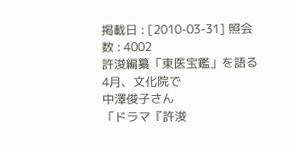掲載日 : [2010-03-31] 照会数 : 4002
許浚編纂「東医宝鑑」を語る 4月、文化院で
中澤俊子さん
「ドラマ『許浚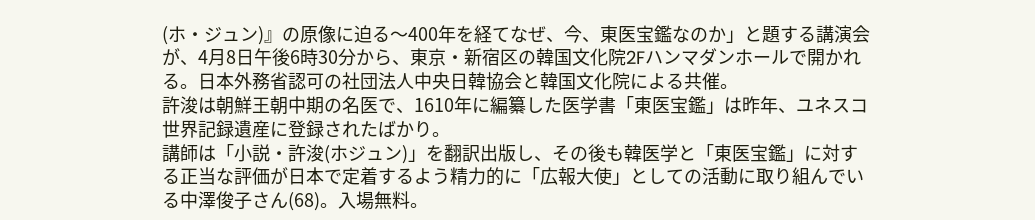(ホ・ジュン)』の原像に迫る〜400年を経てなぜ、今、東医宝鑑なのか」と題する講演会が、4月8日午後6時30分から、東京・新宿区の韓国文化院2Fハンマダンホールで開かれる。日本外務省認可の社団法人中央日韓協会と韓国文化院による共催。
許浚は朝鮮王朝中期の名医で、1610年に編纂した医学書「東医宝鑑」は昨年、ユネスコ世界記録遺産に登録されたばかり。
講師は「小説・許浚(ホジュン)」を翻訳出版し、その後も韓医学と「東医宝鑑」に対する正当な評価が日本で定着するよう精力的に「広報大使」としての活動に取り組んでいる中澤俊子さん(68)。入場無料。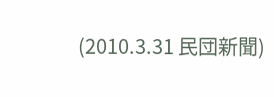(2010.3.31 民団新聞)